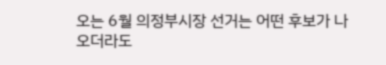오는 6월 의정부시장 선거는 어떤 후보가 나오더라도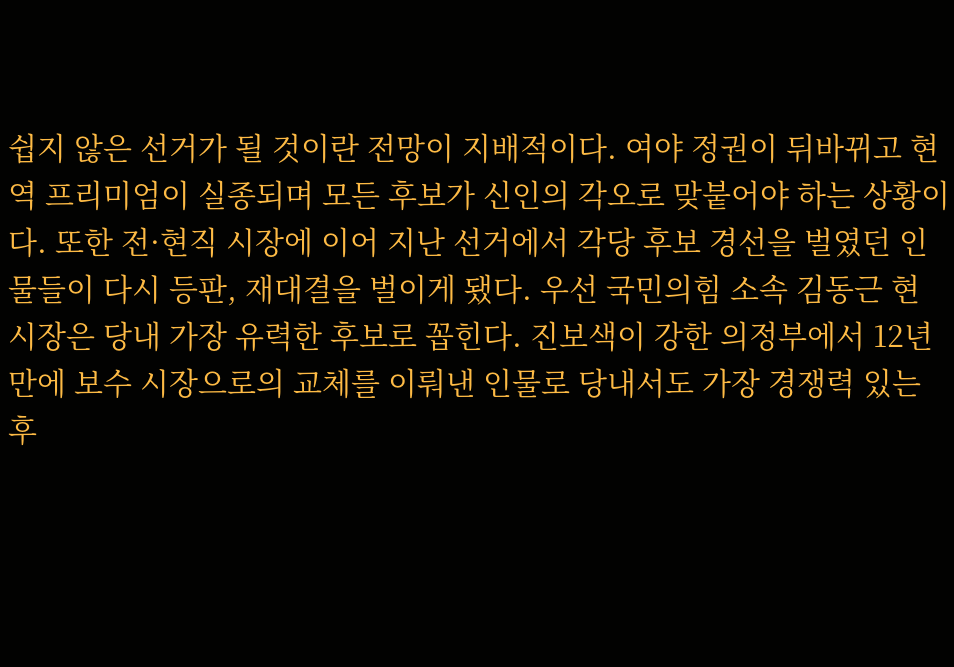쉽지 않은 선거가 될 것이란 전망이 지배적이다. 여야 정권이 뒤바뀌고 현역 프리미엄이 실종되며 모든 후보가 신인의 각오로 맞붙어야 하는 상황이다. 또한 전·현직 시장에 이어 지난 선거에서 각당 후보 경선을 벌였던 인물들이 다시 등판, 재대결을 벌이게 됐다. 우선 국민의힘 소속 김동근 현 시장은 당내 가장 유력한 후보로 꼽힌다. 진보색이 강한 의정부에서 12년만에 보수 시장으로의 교체를 이뤄낸 인물로 당내서도 가장 경쟁력 있는 후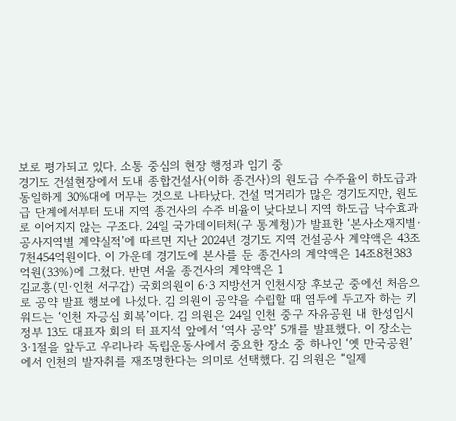보로 평가되고 있다. 소통 중심의 현장 행정과 임기 중
경기도 건설현장에서 도내 종합건설사(이하 종건사)의 원도급 수주율이 하도급과 동일하게 30%대에 머무는 것으로 나타났다. 건설 먹거리가 많은 경기도지만, 원도급 단계에서부터 도내 지역 종건사의 수주 비율이 낮다보니 지역 하도급 낙수효과로 이어지지 않는 구조다. 24일 국가데이터처(구 통계청)가 발표한 ‘본사소재지별·공사지역별 계약실적’에 따르면 지난 2024년 경기도 지역 건설공사 계약액은 43조7천454억원이다. 이 가운데 경기도에 본사를 둔 종건사의 계약액은 14조8천383억원(33%)에 그쳤다. 반면 서울 종건사의 계약액은 1
김교흥(민·인천 서구갑) 국회의원이 6·3 지방선거 인천시장 후보군 중에선 처음으로 공약 발표 행보에 나섰다. 김 의원이 공약을 수립할 때 염두에 두고자 하는 키워드는 ‘인천 자긍심 회복’이다. 김 의원은 24일 인천 중구 자유공원 내 한성임시정부 13도 대표자 회의 터 표지석 앞에서 ‘역사 공약’ 5개를 발표했다. 이 장소는 3·1절을 앞두고 우리나라 독립운동사에서 중요한 장소 중 하나인 ‘옛 만국공원’에서 인천의 발자취를 재조명한다는 의미로 선택했다. 김 의원은 “일제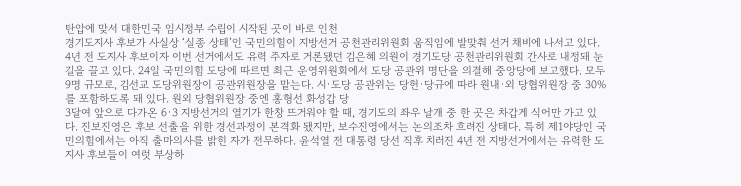탄압에 맞서 대한민국 임시정부 수립이 시작된 곳이 바로 인천
경기도지사 후보가 사실상 ‘실종 상태’인 국민의힘이 지방선거 공천관리위원회 움직임에 발맞춰 선거 채비에 나서고 있다. 4년 전 도지사 후보이자 이번 선거에서도 유력 주자로 거론됐던 김은혜 의원이 경기도당 공천관리위원회 간사로 내정돼 눈길을 끌고 있다. 24일 국민의힘 도당에 따르면 최근 운영위원회에서 도당 공관위 명단을 의결해 중앙당에 보고했다. 모두 9명 규모로, 김선교 도당위원장이 공관위원장을 맡는다. 시·도당 공관위는 당헌·당규에 따라 원내·외 당협위원장 중 30%를 포함하도록 돼 있다. 원외 당협위원장 중엔 홍형선 화성갑 당
3달여 앞으로 다가온 6·3 지방선거의 열기가 한창 뜨거워야 할 때, 경기도의 좌우 날개 중 한 곳은 차갑게 식어만 가고 있다. 진보진영은 후보 선출을 위한 경선과정이 본격화 됐지만, 보수진영에서는 논의조차 흐려진 상태다. 특히 제1야당인 국민의힘에서는 아직 출마의사를 밝힌 자가 전무하다. 윤석열 전 대통령 당선 직후 치러진 4년 전 지방선거에서는 유력한 도지사 후보들이 여럿 부상하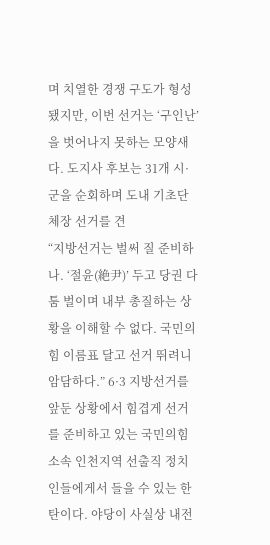며 치열한 경쟁 구도가 형성됐지만, 이번 선거는 ‘구인난’을 벗어나지 못하는 모양새다. 도지사 후보는 31개 시·군을 순회하며 도내 기초단체장 선거를 견
“지방선거는 벌써 질 준비하나. ‘절윤(絶尹)’ 두고 당권 다툼 벌이며 내부 총질하는 상황을 이해할 수 없다. 국민의힘 이름표 달고 선거 뛰려니 암담하다.” 6·3 지방선거를 앞둔 상황에서 힘겹게 선거를 준비하고 있는 국민의힘 소속 인천지역 선출직 정치인들에게서 들을 수 있는 한탄이다. 야당이 사실상 내전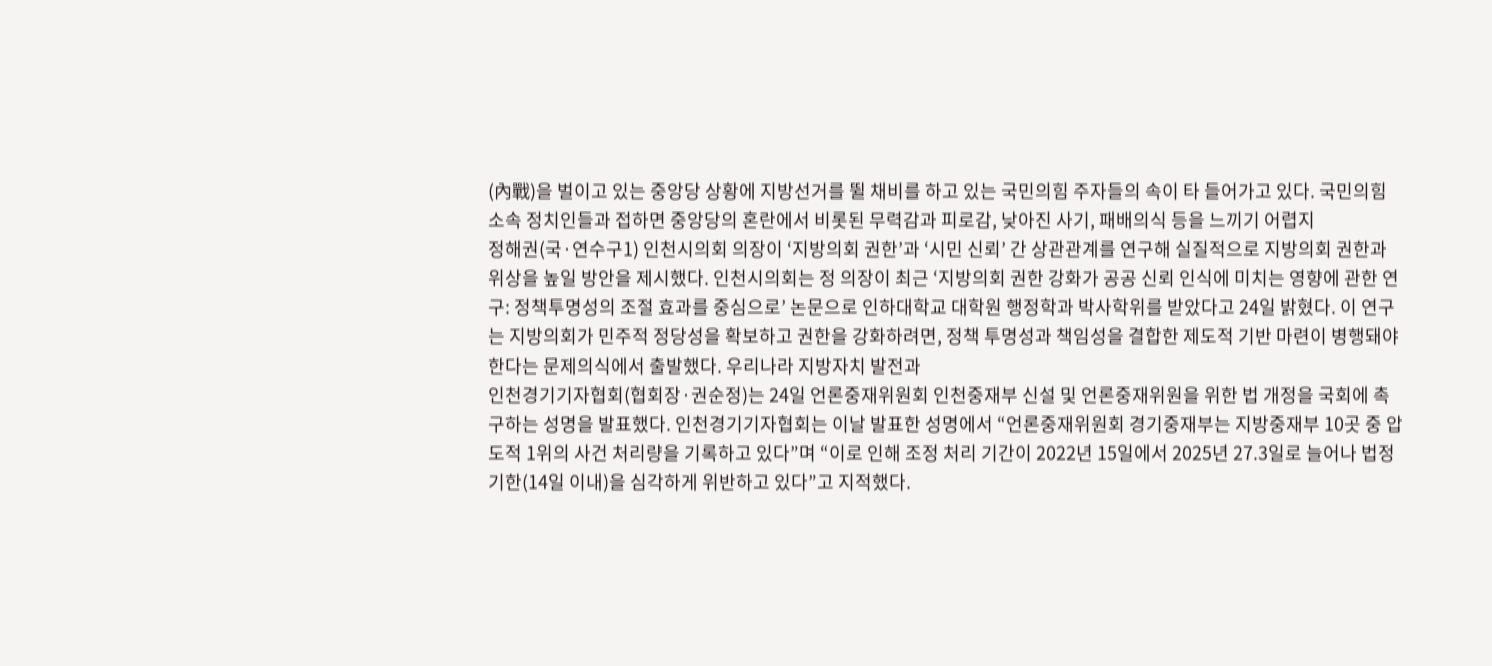(內戰)을 벌이고 있는 중앙당 상황에 지방선거를 뛸 채비를 하고 있는 국민의힘 주자들의 속이 타 들어가고 있다. 국민의힘 소속 정치인들과 접하면 중앙당의 혼란에서 비롯된 무력감과 피로감, 낮아진 사기, 패배의식 등을 느끼기 어렵지
정해권(국·연수구1) 인천시의회 의장이 ‘지방의회 권한’과 ‘시민 신뢰’ 간 상관관계를 연구해 실질적으로 지방의회 권한과 위상을 높일 방안을 제시했다. 인천시의회는 정 의장이 최근 ‘지방의회 권한 강화가 공공 신뢰 인식에 미치는 영향에 관한 연구: 정책투명성의 조절 효과를 중심으로’ 논문으로 인하대학교 대학원 행정학과 박사학위를 받았다고 24일 밝혔다. 이 연구는 지방의회가 민주적 정당성을 확보하고 권한을 강화하려면, 정책 투명성과 책임성을 결합한 제도적 기반 마련이 병행돼야 한다는 문제의식에서 출발했다. 우리나라 지방자치 발전과
인천경기기자협회(협회장·권순정)는 24일 언론중재위원회 인천중재부 신설 및 언론중재위원을 위한 법 개정을 국회에 촉구하는 성명을 발표했다. 인천경기기자협회는 이날 발표한 성명에서 “언론중재위원회 경기중재부는 지방중재부 10곳 중 압도적 1위의 사건 처리량을 기록하고 있다”며 “이로 인해 조정 처리 기간이 2022년 15일에서 2025년 27.3일로 늘어나 법정 기한(14일 이내)을 심각하게 위반하고 있다”고 지적했다.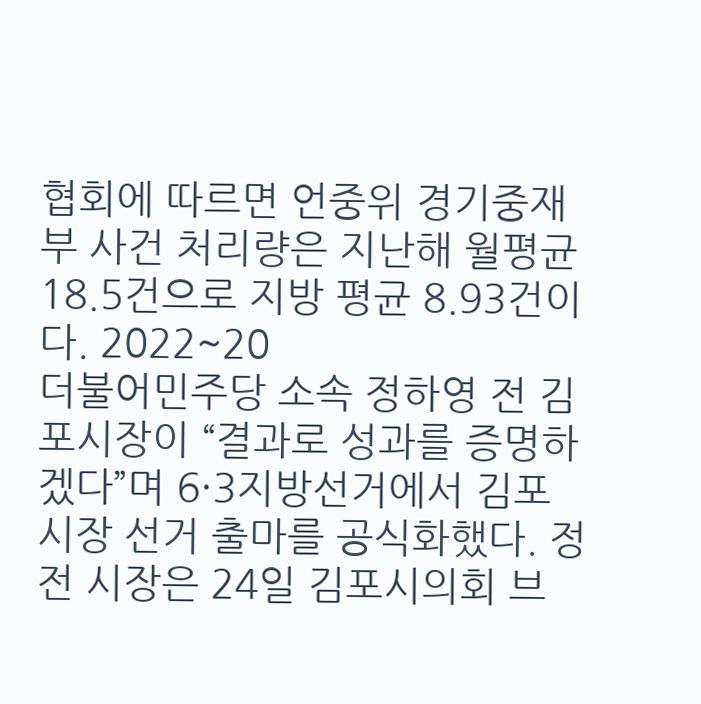협회에 따르면 언중위 경기중재부 사건 처리량은 지난해 월평균 18.5건으로 지방 평균 8.93건이다. 2022~20
더불어민주당 소속 정하영 전 김포시장이 “결과로 성과를 증명하겠다”며 6·3지방선거에서 김포시장 선거 출마를 공식화했다. 정 전 시장은 24일 김포시의회 브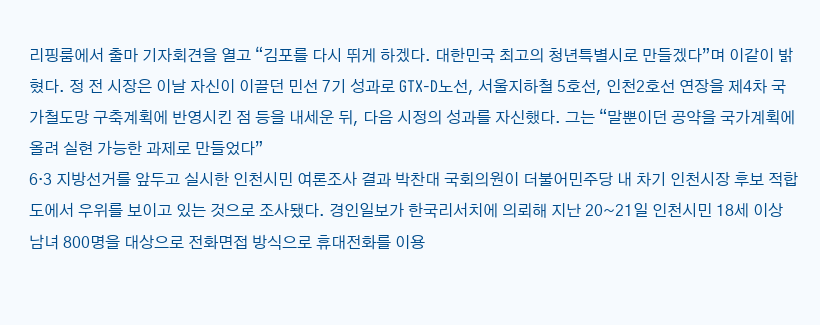리핑룸에서 출마 기자회견을 열고 “김포를 다시 뛰게 하겠다. 대한민국 최고의 청년특별시로 만들겠다”며 이같이 밝혔다. 정 전 시장은 이날 자신이 이끌던 민선 7기 성과로 GTX-D노선, 서울지하철 5호선, 인천2호선 연장을 제4차 국가철도망 구축계획에 반영시킨 점 등을 내세운 뒤, 다음 시정의 성과를 자신했다. 그는 “말뿐이던 공약을 국가계획에 올려 실현 가능한 과제로 만들었다”
6·3 지방선거를 앞두고 실시한 인천시민 여론조사 결과 박찬대 국회의원이 더불어민주당 내 차기 인천시장 후보 적합도에서 우위를 보이고 있는 것으로 조사됐다. 경인일보가 한국리서치에 의뢰해 지난 20~21일 인천시민 18세 이상 남녀 800명을 대상으로 전화면접 방식으로 휴대전화를 이용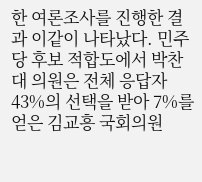한 여론조사를 진행한 결과 이같이 나타났다. 민주당 후보 적합도에서 박찬대 의원은 전체 응답자 43%의 선택을 받아 7%를 얻은 김교흥 국회의원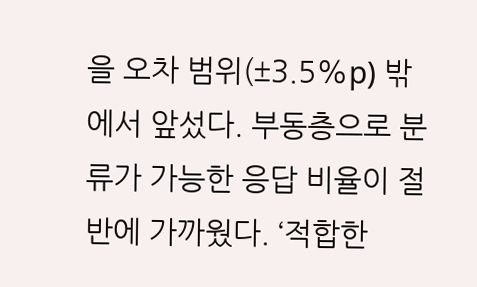을 오차 범위(±3.5%p) 밖에서 앞섰다. 부동층으로 분류가 가능한 응답 비율이 절반에 가까웠다. ‘적합한